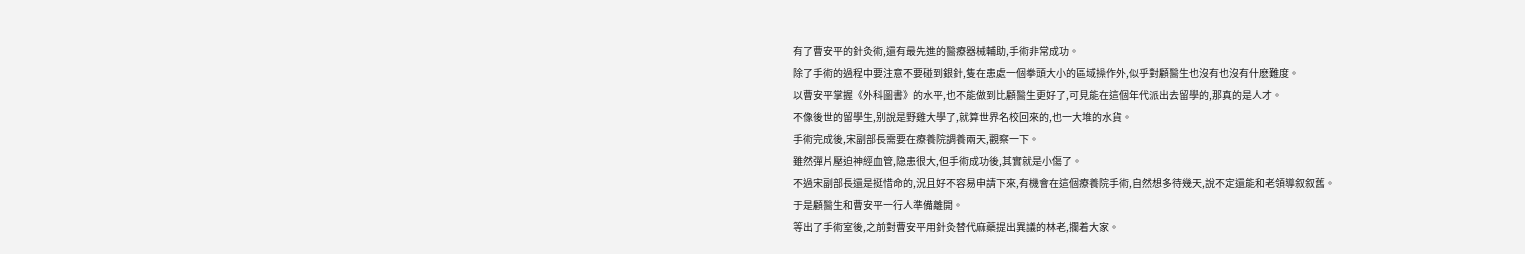有了曹安平的針灸術,還有最先進的醫療器械輔助,手術非常成功。
除了手術的過程中要注意不要碰到銀針,隻在患處一個拳頭大小的區域操作外,似乎對顧醫生也沒有也沒有什麽難度。
以曹安平掌握《外科圖書》的水平,也不能做到比顧醫生更好了,可見能在這個年代派出去留學的,那真的是人才。
不像後世的留學生,别說是野雞大學了,就算世界名校回來的,也一大堆的水貨。
手術完成後,宋副部長需要在療養院調養兩天,觀察一下。
雖然彈片壓迫神經血管,隐患很大,但手術成功後,其實就是小傷了。
不過宋副部長還是挺惜命的,況且好不容易申請下來,有機會在這個療養院手術,自然想多待幾天,說不定還能和老領導叙叙舊。
于是顧醫生和曹安平一行人準備離開。
等出了手術室後,之前對曹安平用針灸替代麻藥提出異議的林老,攔着大家。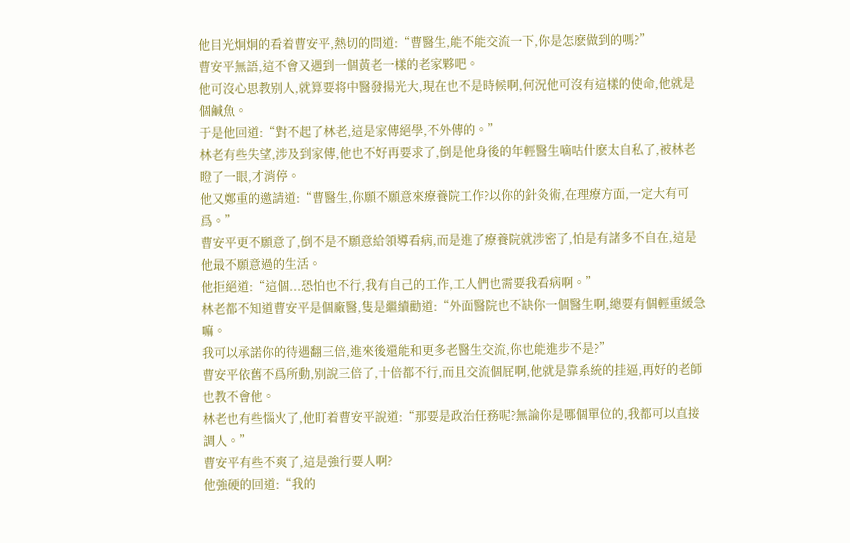他目光炯炯的看着曹安平,熱切的問道:“曹醫生,能不能交流一下,你是怎麽做到的嗎?”
曹安平無語,這不會又遇到一個黃老一樣的老家夥吧。
他可沒心思教别人,就算要将中醫發揚光大,現在也不是時候啊,何況他可沒有這樣的使命,他就是個鹹魚。
于是他回道:“對不起了林老,這是家傳絕學,不外傳的。”
林老有些失望,涉及到家傳,他也不好再要求了,倒是他身後的年輕醫生嘀咕什麽太自私了,被林老瞪了一眼,才消停。
他又鄭重的邀請道:“曹醫生,你願不願意來療養院工作?以你的針灸術,在理療方面,一定大有可爲。”
曹安平更不願意了,倒不是不願意給領導看病,而是進了療養院就涉密了,怕是有諸多不自在,這是他最不願意過的生活。
他拒絕道:“這個...恐怕也不行,我有自己的工作,工人們也需要我看病啊。”
林老都不知道曹安平是個廠醫,隻是繼續勸道:“外面醫院也不缺你一個醫生啊,總要有個輕重緩急嘛。
我可以承諾你的待遇翻三倍,進來後還能和更多老醫生交流,你也能進步不是?”
曹安平依舊不爲所動,别說三倍了,十倍都不行,而且交流個屁啊,他就是靠系統的挂逼,再好的老師也教不會他。
林老也有些惱火了,他盯着曹安平說道:“那要是政治任務呢?無論你是哪個單位的,我都可以直接調人。”
曹安平有些不爽了,這是強行要人啊?
他強硬的回道:“我的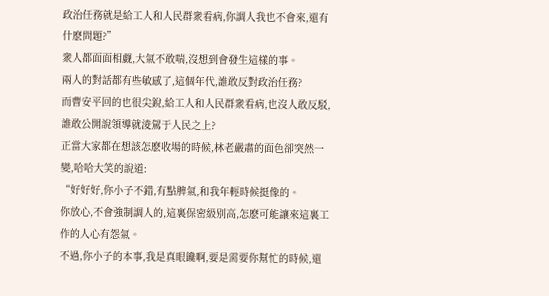政治任務就是給工人和人民群衆看病,你調人我也不會來,還有什麽問題?”
衆人都面面相觑,大氣不敢喘,沒想到會發生這樣的事。
兩人的對話都有些敏感了,這個年代,誰敢反對政治任務?
而曹安平回的也很尖銳,給工人和人民群衆看病,也沒人敢反駁,誰敢公開說領導就淩駕于人民之上?
正當大家都在想該怎麽收場的時候,林老嚴肅的面色卻突然一變,哈哈大笑的說道:
“好好好,你小子不錯,有點脾氣,和我年輕時候挺像的。
你放心,不會強制調人的,這裏保密級别高,怎麽可能讓來這裏工作的人心有怨氣。
不過,你小子的本事,我是真眼饞啊,要是需要你幫忙的時候,還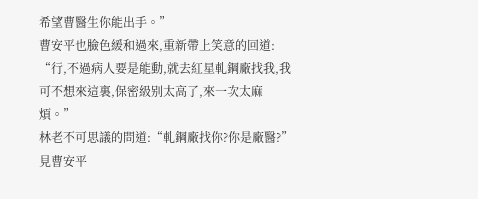希望曹醫生你能出手。”
曹安平也臉色緩和過來,重新帶上笑意的回道:
“行,不過病人要是能動,就去紅星軋鋼廠找我,我可不想來這裏,保密級别太高了,來一次太麻煩。”
林老不可思議的問道:“軋鋼廠找你?你是廠醫?”
見曹安平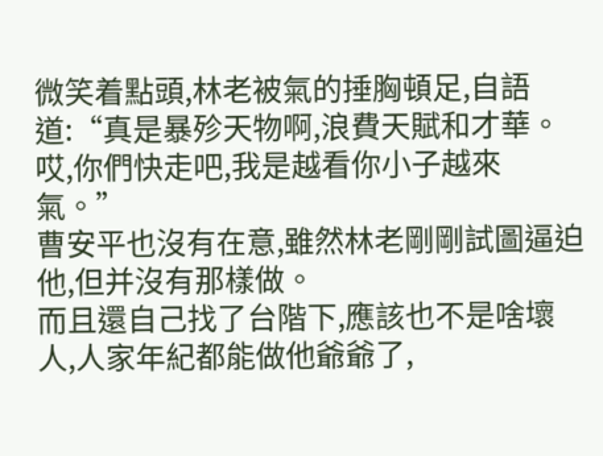微笑着點頭,林老被氣的捶胸頓足,自語道:“真是暴殄天物啊,浪費天賦和才華。
哎,你們快走吧,我是越看你小子越來氣。”
曹安平也沒有在意,雖然林老剛剛試圖逼迫他,但并沒有那樣做。
而且還自己找了台階下,應該也不是啥壞人,人家年紀都能做他爺爺了,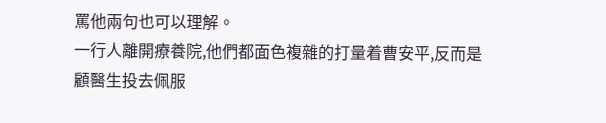罵他兩句也可以理解。
一行人離開療養院,他們都面色複雜的打量着曹安平,反而是顧醫生投去佩服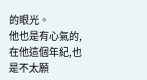的眼光。
他也是有心氣的,在他這個年紀,也是不太願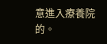意進入療養院的。